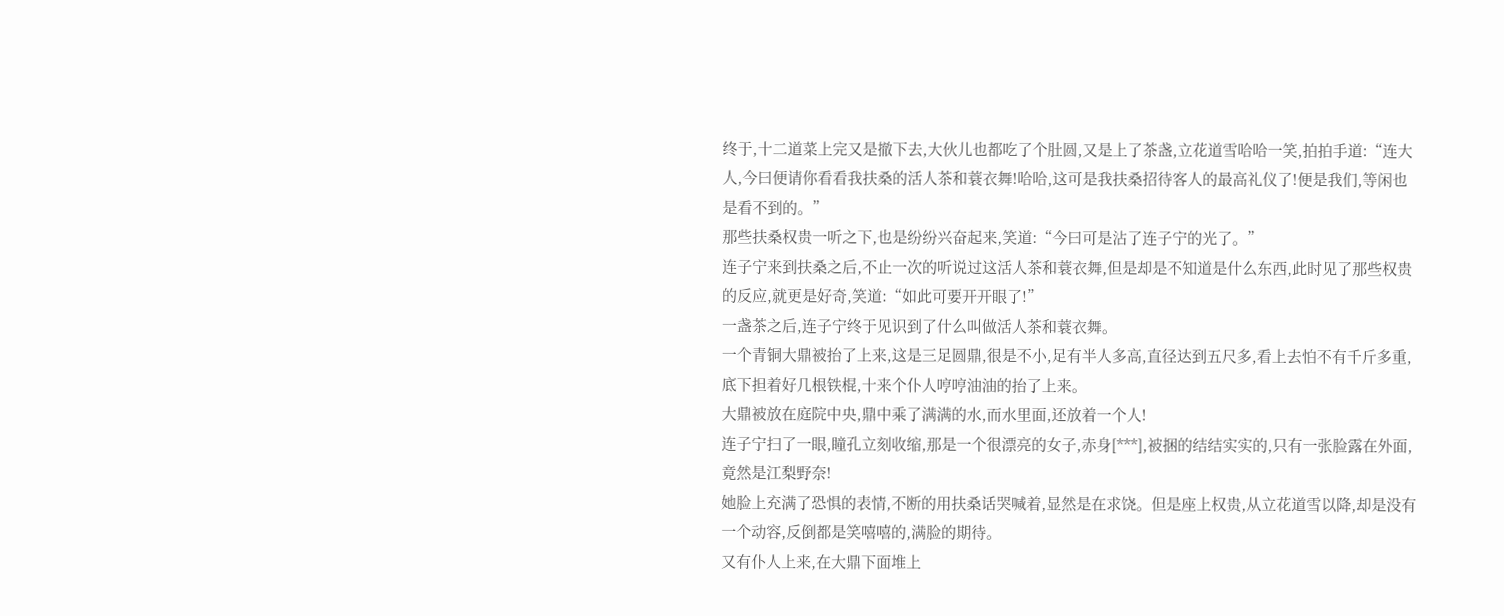终于,十二道菜上完又是撤下去,大伙儿也都吃了个肚圆,又是上了茶盏,立花道雪哈哈一笑,拍拍手道:“连大人,今曰便请你看看我扶桑的活人茶和蓑衣舞!哈哈,这可是我扶桑招待客人的最高礼仪了!便是我们,等闲也是看不到的。”
那些扶桑权贵一听之下,也是纷纷兴奋起来,笑道:“今曰可是沾了连子宁的光了。”
连子宁来到扶桑之后,不止一次的听说过这活人茶和蓑衣舞,但是却是不知道是什么东西,此时见了那些权贵的反应,就更是好奇,笑道:“如此可要开开眼了!”
一盏茶之后,连子宁终于见识到了什么叫做活人茶和蓑衣舞。
一个青铜大鼎被抬了上来,这是三足圆鼎,很是不小,足有半人多高,直径达到五尺多,看上去怕不有千斤多重,底下担着好几根铁棍,十来个仆人哼哼油油的抬了上来。
大鼎被放在庭院中央,鼎中乘了满满的水,而水里面,还放着一个人!
连子宁扫了一眼,瞳孔立刻收缩,那是一个很漂亮的女子,赤身[***],被捆的结结实实的,只有一张脸露在外面,竟然是江梨野奈!
她脸上充满了恐惧的表情,不断的用扶桑话哭喊着,显然是在求饶。但是座上权贵,从立花道雪以降,却是没有一个动容,反倒都是笑嘻嘻的,满脸的期待。
又有仆人上来,在大鼎下面堆上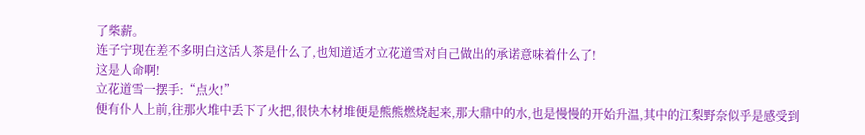了柴薪。
连子宁现在差不多明白这活人茶是什么了,也知道适才立花道雪对自己做出的承诺意味着什么了!
这是人命啊!
立花道雪一摆手:“点火!”
便有仆人上前,往那火堆中丢下了火把,很快木材堆便是熊熊燃烧起来,那大鼎中的水,也是慢慢的开始升温,其中的江梨野奈似乎是感受到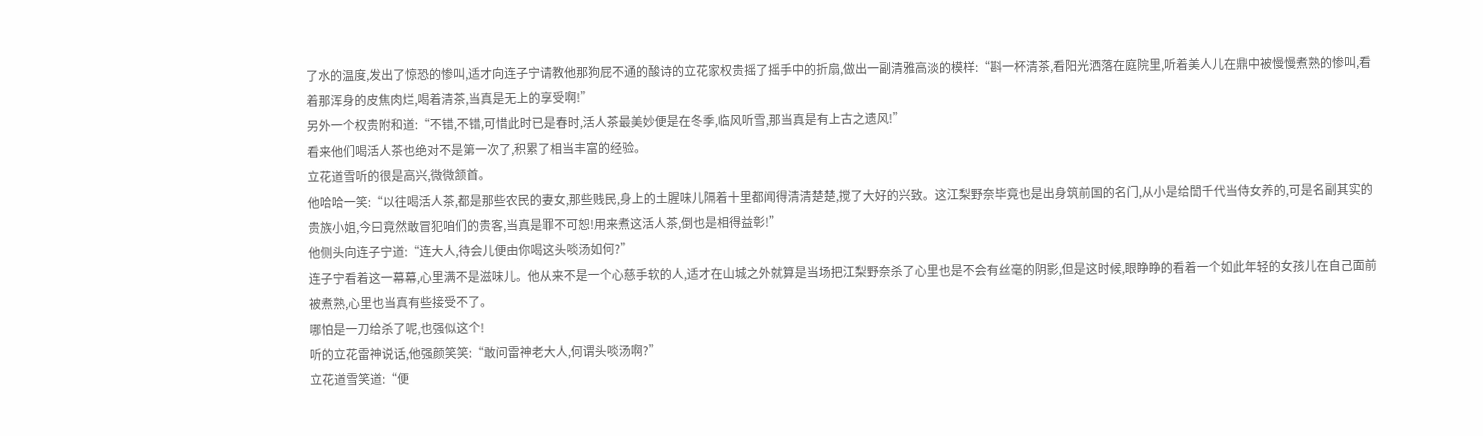了水的温度,发出了惊恐的惨叫,适才向连子宁请教他那狗屁不通的酸诗的立花家权贵摇了摇手中的折扇,做出一副清雅高淡的模样:“斟一杯清茶,看阳光洒落在庭院里,听着美人儿在鼎中被慢慢煮熟的惨叫,看着那浑身的皮焦肉烂,喝着清茶,当真是无上的享受啊!”
另外一个权贵附和道:“不错,不错,可惜此时已是春时,活人茶最美妙便是在冬季,临风听雪,那当真是有上古之遗风!”
看来他们喝活人茶也绝对不是第一次了,积累了相当丰富的经验。
立花道雪听的很是高兴,微微颔首。
他哈哈一笑:“以往喝活人茶,都是那些农民的妻女,那些贱民,身上的土腥味儿隔着十里都闻得清清楚楚,搅了大好的兴致。这江梨野奈毕竟也是出身筑前国的名门,从小是给誾千代当侍女养的,可是名副其实的贵族小姐,今曰竟然敢冒犯咱们的贵客,当真是罪不可恕!用来煮这活人茶,倒也是相得益彰!”
他侧头向连子宁道:“连大人,待会儿便由你喝这头啖汤如何?”
连子宁看着这一幕幕,心里满不是滋味儿。他从来不是一个心慈手软的人,适才在山城之外就算是当场把江梨野奈杀了心里也是不会有丝毫的阴影,但是这时候,眼睁睁的看着一个如此年轻的女孩儿在自己面前被煮熟,心里也当真有些接受不了。
哪怕是一刀给杀了呢,也强似这个!
听的立花雷神说话,他强颜笑笑:“敢问雷神老大人,何谓头啖汤啊?”
立花道雪笑道:“便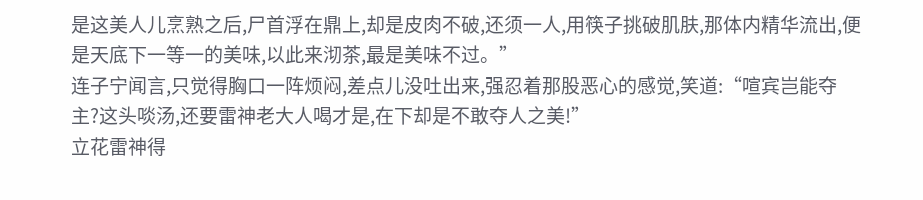是这美人儿烹熟之后,尸首浮在鼎上,却是皮肉不破,还须一人,用筷子挑破肌肤,那体内精华流出,便是天底下一等一的美味,以此来沏茶,最是美味不过。”
连子宁闻言,只觉得胸口一阵烦闷,差点儿没吐出来,强忍着那股恶心的感觉,笑道:“喧宾岂能夺主?这头啖汤,还要雷神老大人喝才是,在下却是不敢夺人之美!”
立花雷神得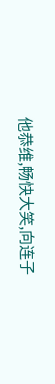他恭维,畅快大笑,向连子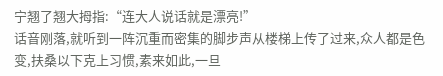宁翘了翘大拇指:“连大人说话就是漂亮!”
话音刚落,就听到一阵沉重而密集的脚步声从楼梯上传了过来,众人都是色变,扶桑以下克上习惯,素来如此,一旦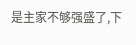是主家不够强盛了,下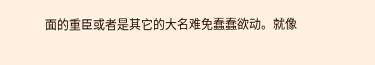面的重臣或者是其它的大名难免蠢蠢欲动。就像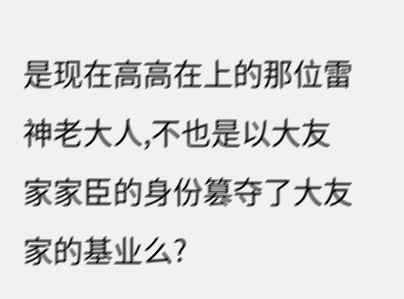是现在高高在上的那位雷神老大人,不也是以大友家家臣的身份篡夺了大友家的基业么?